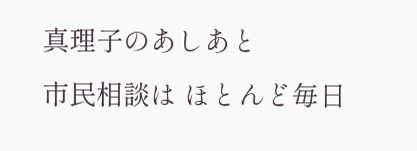真理子のあしあと
市民相談は ほとんど毎日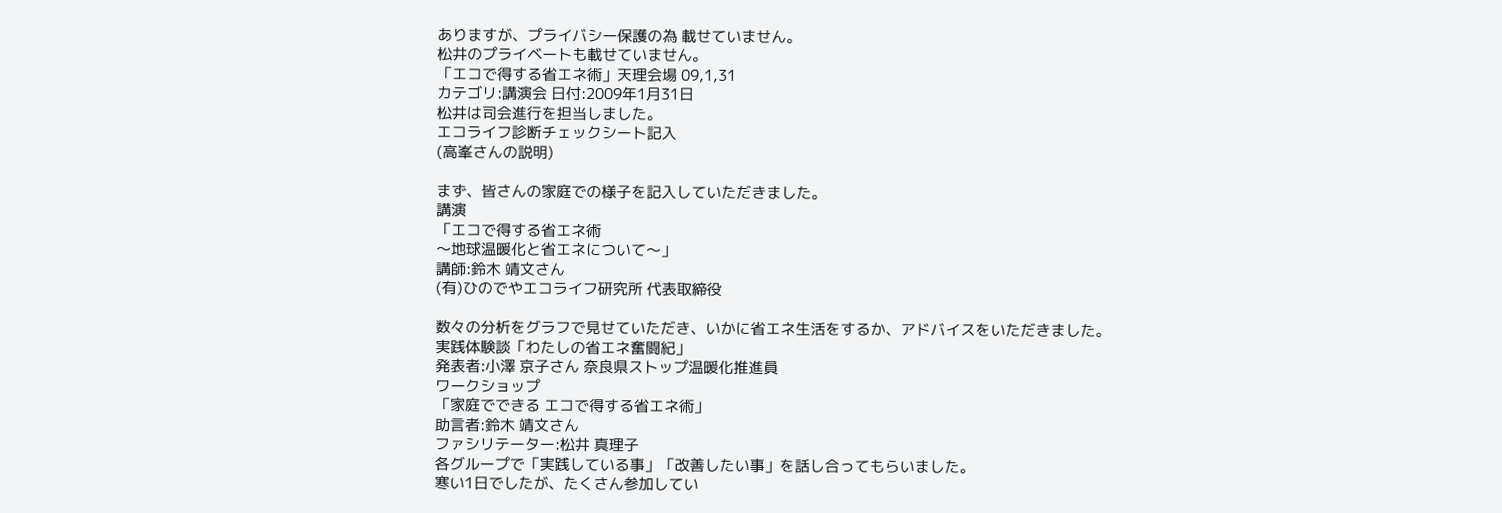ありますが、プライバシー保護の為 載せていません。
松井のプライベートも載せていません。
「エコで得する省エネ術」天理会場 09,1,31
カテゴリ:講演会 日付:2009年1月31日
松井は司会進行を担当しました。
エコライフ診断チェックシート記入
(高峯さんの説明)

まず、皆さんの家庭での様子を記入していただきました。
講演
「エコで得する省エネ術
〜地球温暖化と省エネについて〜」
講師:鈴木 靖文さん
(有)ひのでやエコライフ研究所 代表取締役

数々の分析をグラフで見せていただき、いかに省エネ生活をするか、アドバイスをいただきました。
実践体験談「わたしの省エネ奮闘紀」
発表者:小澤 京子さん 奈良県ストップ温暖化推進員
ワークショップ
「家庭でできる エコで得する省エネ術」
助言者:鈴木 靖文さん
ファシリテーター:松井 真理子
各グループで「実践している事」「改善したい事」を話し合ってもらいました。
寒い1日でしたが、たくさん参加してい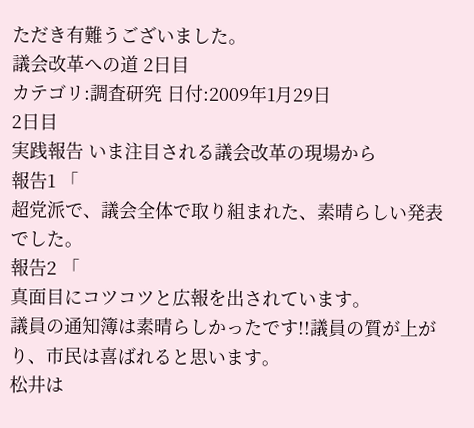ただき有難うございました。
議会改革への道 2日目
カテゴリ:調査研究 日付:2009年1月29日
2日目
実践報告 いま注目される議会改革の現場から
報告1 「
超党派で、議会全体で取り組まれた、素晴らしい発表でした。
報告2 「
真面目にコツコツと広報を出されています。
議員の通知簿は素晴らしかったです!!議員の質が上がり、市民は喜ばれると思います。
松井は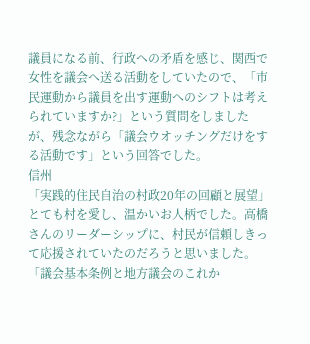議員になる前、行政への矛盾を感じ、関西で女性を議会へ送る活動をしていたので、「市民運動から議員を出す運動へのシフトは考えられていますか?」という質問をしましたが、残念ながら「議会ウオッチングだけをする活動です」という回答でした。
信州
「実践的住民自治の村政20年の回顧と展望」
とても村を愛し、温かいお人柄でした。高橋さんのリーダーシップに、村民が信頼しきって応援されていたのだろうと思いました。
「議会基本条例と地方議会のこれか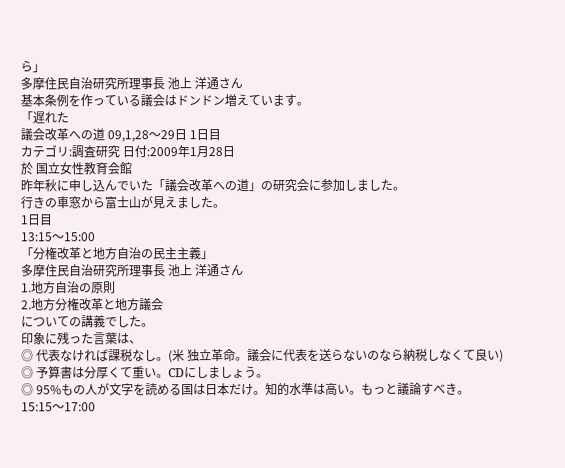ら」
多摩住民自治研究所理事長 池上 洋通さん
基本条例を作っている議会はドンドン増えています。
「遅れた
議会改革への道 09,1,28〜29日 1日目
カテゴリ:調査研究 日付:2009年1月28日
於 国立女性教育会館
昨年秋に申し込んでいた「議会改革への道」の研究会に参加しました。
行きの車窓から富士山が見えました。
1日目
13:15〜15:00
「分権改革と地方自治の民主主義」
多摩住民自治研究所理事長 池上 洋通さん
1.地方自治の原則
2.地方分権改革と地方議会
についての講義でした。
印象に残った言葉は、
◎ 代表なければ課税なし。(米 独立革命。議会に代表を送らないのなら納税しなくて良い)
◎ 予算書は分厚くて重い。CDにしましょう。
◎ 95%もの人が文字を読める国は日本だけ。知的水準は高い。もっと議論すべき。
15:15〜17:00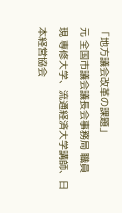「地方議会改革の課題」
元 全国市議会議長会事務局 職員
現 専修大学、流通経済大学講師、日本経営協会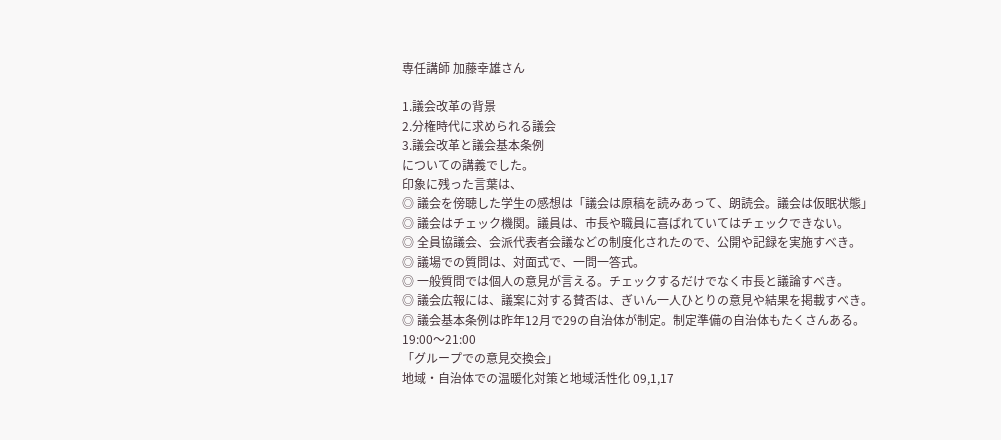専任講師 加藤幸雄さん

1.議会改革の背景
2.分権時代に求められる議会
3.議会改革と議会基本条例
についての講義でした。
印象に残った言葉は、
◎ 議会を傍聴した学生の感想は「議会は原稿を読みあって、朗読会。議会は仮眠状態」
◎ 議会はチェック機関。議員は、市長や職員に喜ばれていてはチェックできない。
◎ 全員協議会、会派代表者会議などの制度化されたので、公開や記録を実施すべき。
◎ 議場での質問は、対面式で、一問一答式。
◎ 一般質問では個人の意見が言える。チェックするだけでなく市長と議論すべき。
◎ 議会広報には、議案に対する賛否は、ぎいん一人ひとりの意見や結果を掲載すべき。
◎ 議会基本条例は昨年12月で29の自治体が制定。制定準備の自治体もたくさんある。
19:00〜21:00
「グループでの意見交換会」
地域・自治体での温暖化対策と地域活性化 09,1,17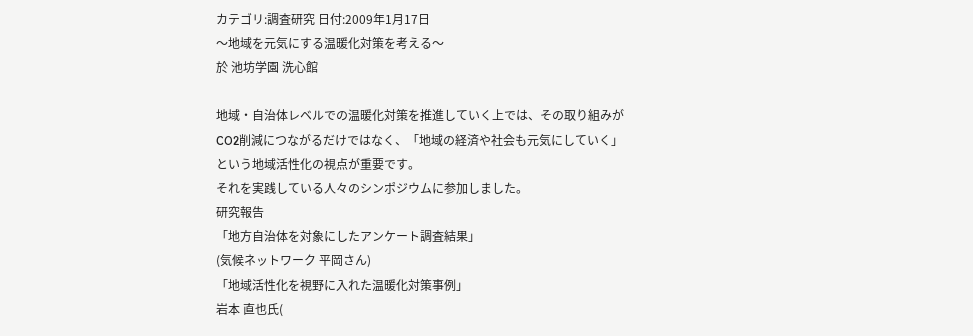カテゴリ:調査研究 日付:2009年1月17日
〜地域を元気にする温暖化対策を考える〜
於 池坊学園 洗心館

地域・自治体レベルでの温暖化対策を推進していく上では、その取り組みがCO2削減につながるだけではなく、「地域の経済や社会も元気にしていく」という地域活性化の視点が重要です。
それを実践している人々のシンポジウムに参加しました。
研究報告
「地方自治体を対象にしたアンケート調査結果」
(気候ネットワーク 平岡さん)
「地域活性化を視野に入れた温暖化対策事例」
岩本 直也氏(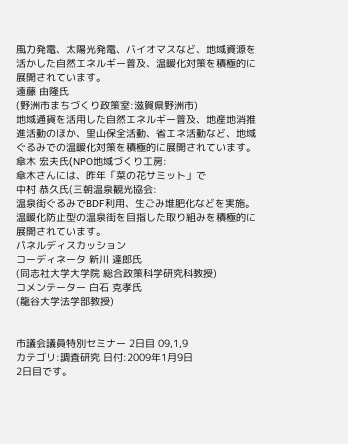風力発電、太陽光発電、バイオマスなど、地域資源を活かした自然エネルギー普及、温暖化対策を積極的に展開されています。
遠藤 由隆氏
(野洲市まちづくり政策室:滋賀県野洲市)
地域通貨を活用した自然エネルギー普及、地産地消推進活動のほか、里山保全活動、省エネ活動など、地域ぐるみでの温暖化対策を積極的に展開されています。
傘木 宏夫氏(NPO地域づくり工房:
傘木さんには、昨年「菜の花サミット」で
中村 恭久氏(三朝温泉観光協会:
温泉街ぐるみでBDF利用、生ごみ堆肥化などを実施。温暖化防止型の温泉街を目指した取り組みを積極的に展開されています。
パネルディスカッション
コーディネータ 新川 達郎氏
(同志社大学大学院 総合政策科学研究科教授)
コメンテーター 白石 克孝氏
(龍谷大学法学部教授)


市議会議員特別セミナー 2日目 09,1,9
カテゴリ:調査研究 日付:2009年1月9日
2日目です。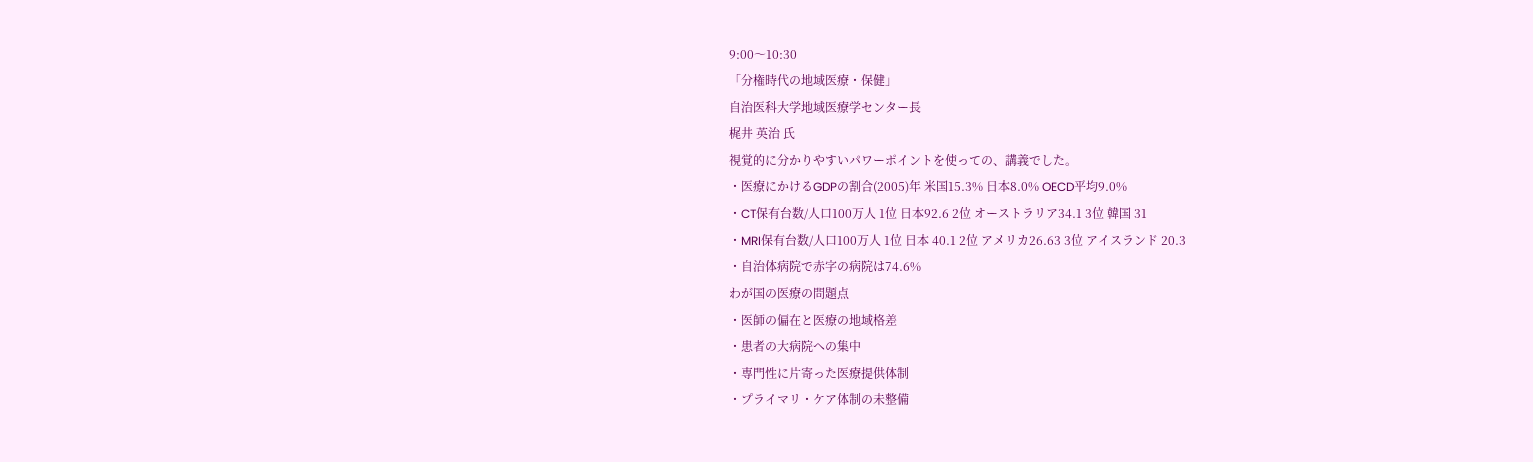9:00〜10:30
「分権時代の地域医療・保健」
自治医科大学地域医療学センター長
梶井 英治 氏
視覚的に分かりやすいパワーポイントを使っての、講義でした。
・医療にかけるGDPの割合(2005)年 米国15.3% 日本8.0% OECD平均9.0%
・CT保有台数/人口100万人 1位 日本92.6 2位 オーストラリア34.1 3位 韓国 31
・MRI保有台数/人口100万人 1位 日本 40.1 2位 アメリカ26.63 3位 アイスランド 20.3
・自治体病院で赤字の病院は74.6%
わが国の医療の問題点
・医師の偏在と医療の地域格差
・患者の大病院への集中
・専門性に片寄った医療提供体制
・プライマリ・ケア体制の未整備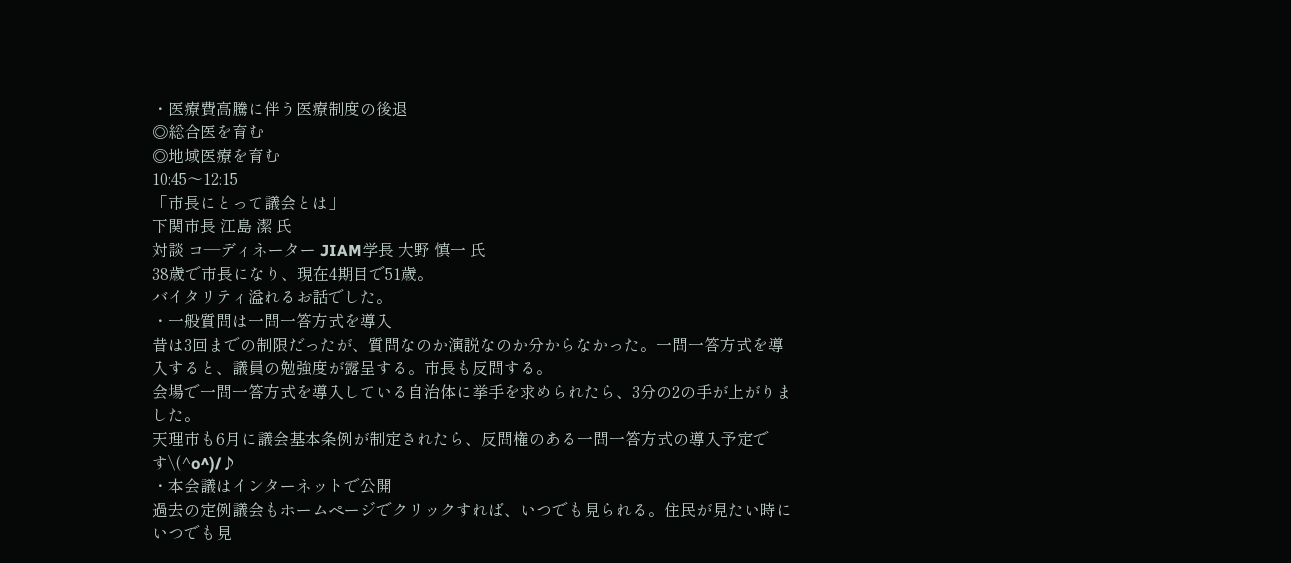・医療費高騰に伴う医療制度の後退
◎総合医を育む
◎地域医療を育む
10:45〜12:15
「市長にとって議会とは」
下関市長 江島 潔 氏
対談 コ―ディネーター JIAM学長 大野 慎一 氏
38歳で市長になり、現在4期目で51歳。
バイタリティ溢れるお話でした。
・一般質問は一問一答方式を導入
昔は3回までの制限だったが、質問なのか演説なのか分からなかった。一問一答方式を導入すると、議員の勉強度が露呈する。市長も反問する。
会場で一問一答方式を導入している自治体に挙手を求められたら、3分の2の手が上がりました。
天理市も6月に議会基本条例が制定されたら、反問権のある一問一答方式の導入予定です\(^o^)/♪
・本会議はインターネットで公開
過去の定例議会もホームページでクリックすれば、いつでも見られる。住民が見たい時にいつでも見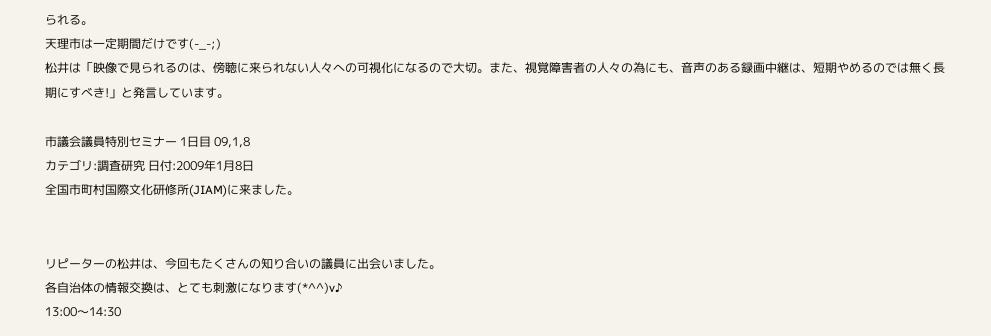られる。
天理市は一定期間だけです(-_-;)
松井は「映像で見られるのは、傍聴に来られない人々への可視化になるので大切。また、視覚障害者の人々の為にも、音声のある録画中継は、短期やめるのでは無く長期にすべき!」と発言しています。

市議会議員特別セミナー 1日目 09,1,8
カテゴリ:調査研究 日付:2009年1月8日
全国市町村国際文化研修所(JIAM)に来ました。


リピーターの松井は、今回もたくさんの知り合いの議員に出会いました。
各自治体の情報交換は、とても刺激になります(*^^)v♪
13:00〜14:30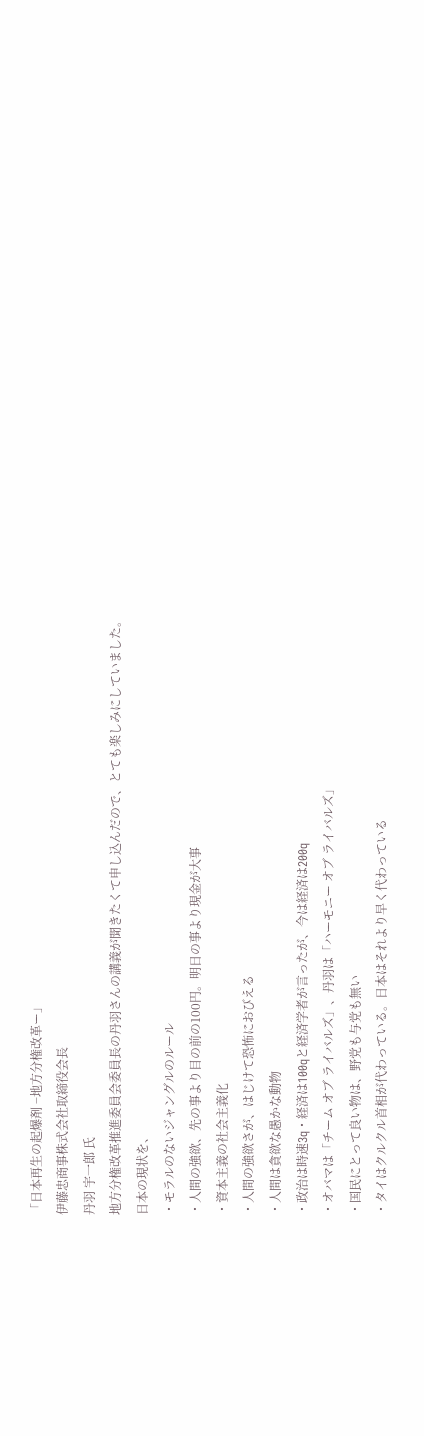「日本再生の起爆剤 −地方分権改革ー」
伊藤忠商事株式会社取締役会長
丹羽 宇一郎 氏
地方分権改革推進委員会委員長の丹羽さんの講義が聞きたくて申し込んだので、とても楽しみにしていました。
日本の現状を、
・モラルのないジャングルのルール
・人間の強欲、先の事より目の前の100円。明日の事より現金が大事
・資本主義の社会主義化
・人間の強欲さが、はじけて恐怖におびえる
・人間は貪欲な愚かな動物
・政治は時速3q・経済は100qと経済学者が言ったが、今は経済は200q
・オバマは「チーム オブ ライバルズ」、丹羽は「ハーモニー オブ ライバルズ」
・国民にとって良い物は、野党も与党も無い
・タイはクルクル首相が代わっている。日本はそれより早く代わっている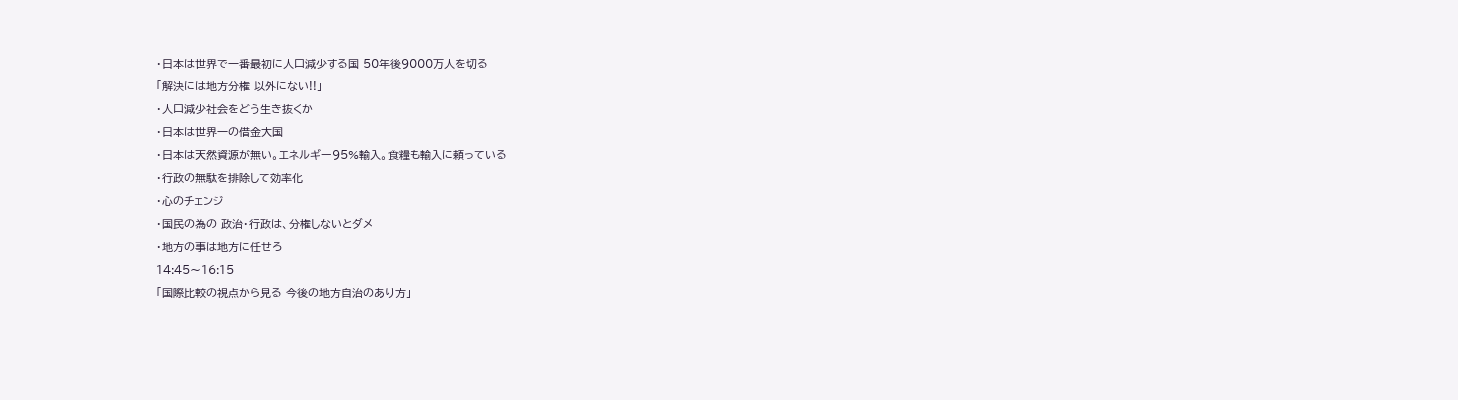・日本は世界で一番最初に人口減少する国 50年後9000万人を切る
「解決には地方分権 以外にない!!」
・人口減少社会をどう生き抜くか
・日本は世界一の借金大国
・日本は天然資源が無い。エネルギー95%輸入。食糧も輸入に頼っている
・行政の無駄を排除して効率化
・心のチェンジ
・国民の為の 政治・行政は、分権しないとダメ
・地方の事は地方に任せろ
14:45〜16:15
「国際比較の視点から見る 今後の地方自治のあり方」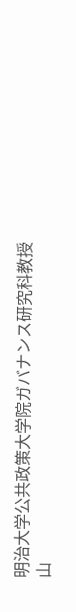明治大学公共政策大学院ガバナンス研究科教授
山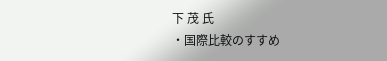下 茂 氏
・国際比較のすすめ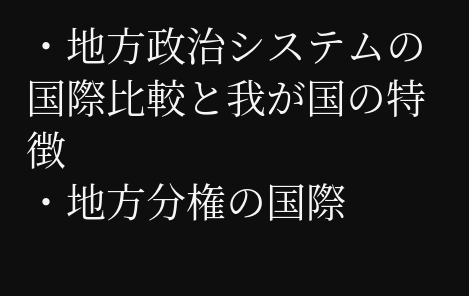・地方政治システムの国際比較と我が国の特徴
・地方分権の国際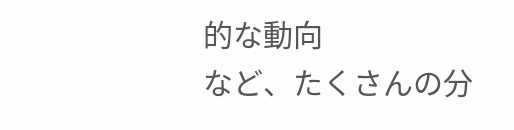的な動向
など、たくさんの分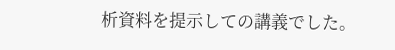析資料を提示しての講義でした。